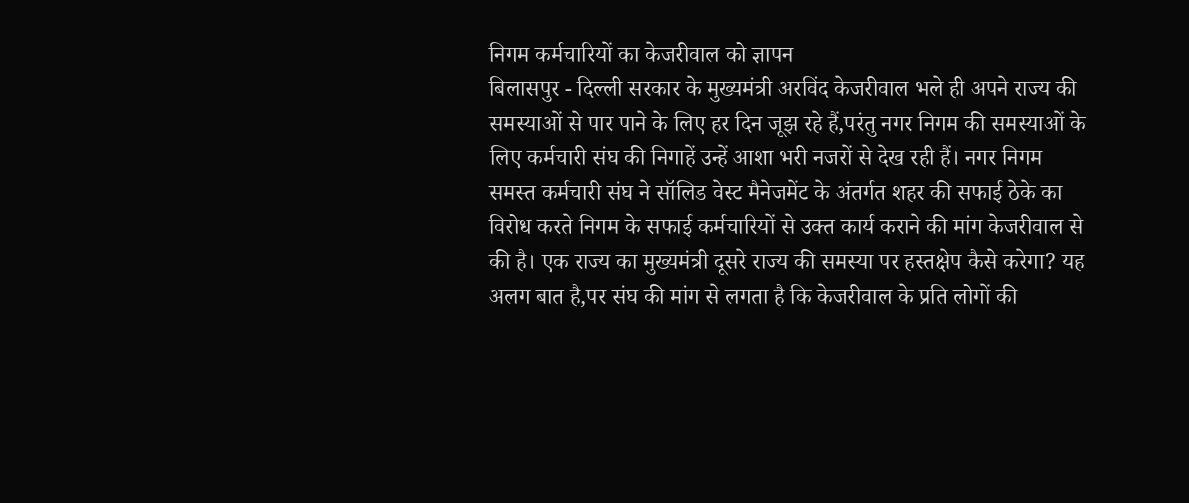निगम कर्मचारियों का केजरीवाल को ज्ञापन
बिलासपुर - दिल्ली सरकार के मुख्यमंत्री अरविंद केजरीवाल भले ही अपने राज्य की समस्याओं से पार पाने के लिए हर दिन जूझ रहे हैं,परंतु नगर निगम की समस्याओं के लिए कर्मचारी संघ की निगाहें उन्हें आशा भरी नजरों से देख रही हैं। नगर निगम समस्त कर्मचारी संघ ने सॉलिड वेस्ट मैनेजमेंट के अंतर्गत शहर की सफाई ठेके का विरोध करते निगम के सफाई कर्मचारियों से उक्त कार्य कराने की मांग केजरीवाल से की है। एक राज्य का मुख्यमंत्री दूसरे राज्य की समस्या पर हस्तक्षेप कैसे करेगा? यह अलग बात है,पर संघ की मांग से लगता है कि केजरीवाल के प्रति लोगों की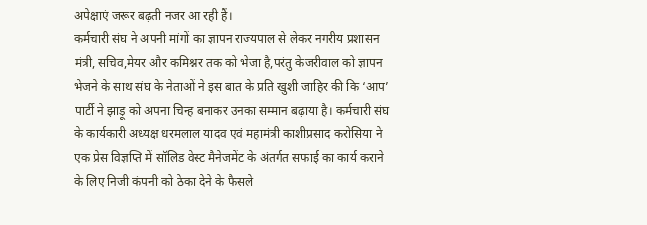अपेक्षाएं जरूर बढ़ती नजर आ रही हैं।
कर्मचारी संघ ने अपनी मांगों का ज्ञापन राज्यपाल से लेकर नगरीय प्रशासन मंत्री, सचिव,मेयर और कमिश्नर तक को भेजा है,परंतु केजरीवाल को ज्ञापन भेजने के साथ संघ के नेताओं ने इस बात के प्रति खुशी जाहिर की कि ‘आप’ पार्टी ने झाड़ू को अपना चिन्ह बनाकर उनका सम्मान बढ़ाया है। कर्मचारी संघ के कार्यकारी अध्यक्ष धरमलाल यादव एवं महामंत्री काशीप्रसाद करोसिया ने एक प्रेस विज्ञप्ति में सॉलिड वेस्ट मैनेजमेंट के अंतर्गत सफाई का कार्य कराने के लिए निजी कंपनी को ठेका देने के फैसले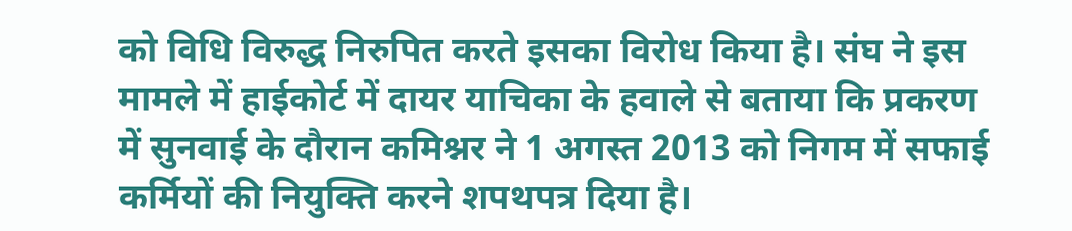को विधि विरुद्ध निरुपित करते इसका विरोध किया है। संघ ने इस मामले में हाईकोर्ट में दायर याचिका के हवाले से बताया कि प्रकरण में सुनवाई के दौरान कमिश्नर ने 1 अगस्त 2013 को निगम में सफाई कर्मियों की नियुक्ति करने शपथपत्र दिया है।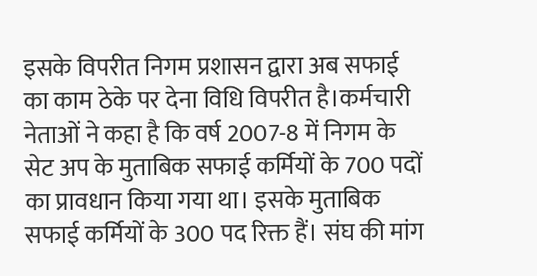इसके विपरीत निगम प्रशासन द्वारा अब सफाई का काम ठेके पर देना विधि विपरीत है।कर्मचारी नेताओं ने कहा है कि वर्ष 2007-8 में निगम के सेट अप के मुताबिक सफाई कर्मियों के 700 पदों का प्रावधान किया गया था। इसके मुताबिक सफाई कर्मियों के 300 पद रिक्त हैं। संघ की मांग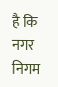है कि नगर निगम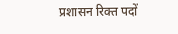प्रशासन रिक्त पदों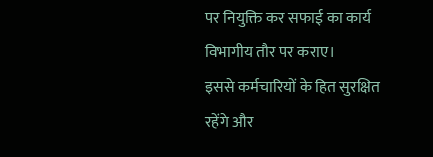पर नियुक्ति कर सफाई का कार्य विभागीय तौर पर कराए।
इससे कर्मचारियों के हित सुरक्षित रहेंगे और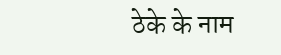ठेके के नाम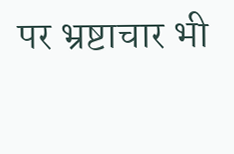पर भ्रष्टाचार भी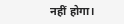नहीं होगा।